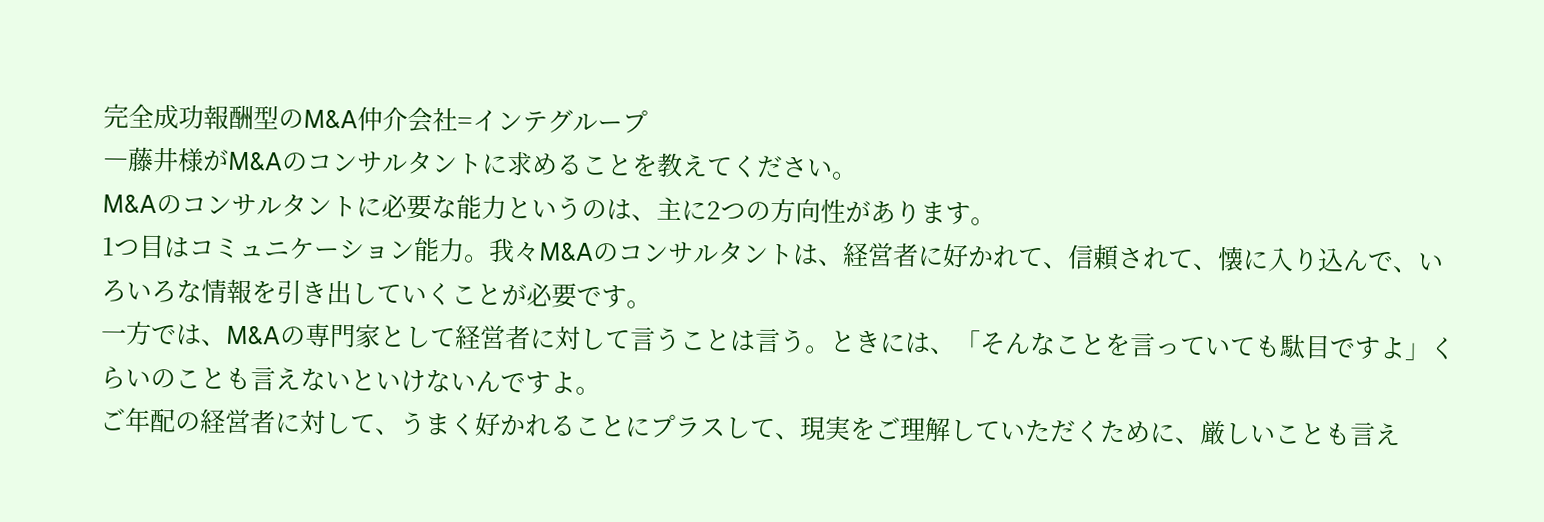完全成功報酬型のM&A仲介会社=インテグループ
―藤井様がM&Aのコンサルタントに求めることを教えてください。
M&Aのコンサルタントに必要な能力というのは、主に2つの方向性があります。
1つ目はコミュニケーション能力。我々M&Aのコンサルタントは、経営者に好かれて、信頼されて、懐に入り込んで、いろいろな情報を引き出していくことが必要です。
一方では、M&Aの専門家として経営者に対して言うことは言う。ときには、「そんなことを言っていても駄目ですよ」くらいのことも言えないといけないんですよ。
ご年配の経営者に対して、うまく好かれることにプラスして、現実をご理解していただくために、厳しいことも言え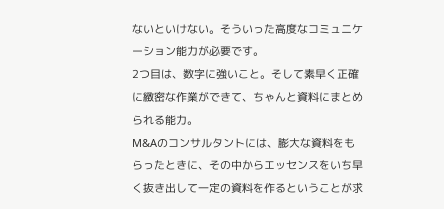ないといけない。そういった高度なコミュニケーション能力が必要です。
2つ目は、数字に強いこと。そして素早く正確に緻密な作業ができて、ちゃんと資料にまとめられる能力。
M&Aのコンサルタントには、膨大な資料をもらったときに、その中からエッセンスをいち早く抜き出して一定の資料を作るということが求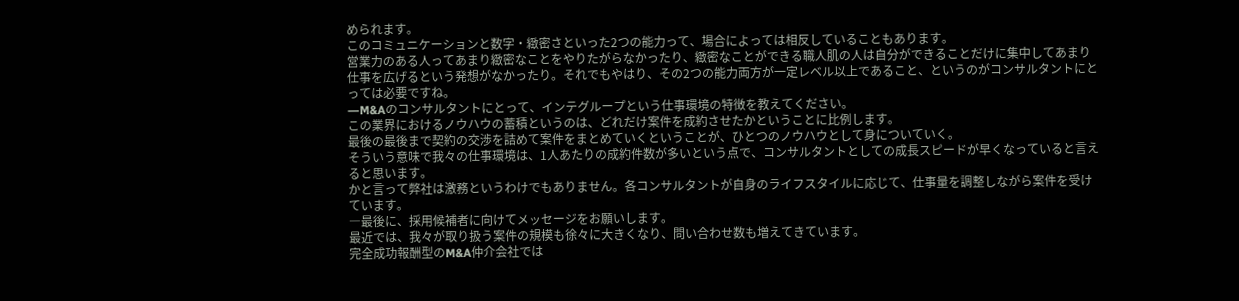められます。
このコミュニケーションと数字・緻密さといった2つの能力って、場合によっては相反していることもあります。
営業力のある人ってあまり緻密なことをやりたがらなかったり、緻密なことができる職人肌の人は自分ができることだけに集中してあまり仕事を広げるという発想がなかったり。それでもやはり、その2つの能力両方が一定レベル以上であること、というのがコンサルタントにとっては必要ですね。
―M&Aのコンサルタントにとって、インテグループという仕事環境の特徴を教えてください。
この業界におけるノウハウの蓄積というのは、どれだけ案件を成約させたかということに比例します。
最後の最後まで契約の交渉を詰めて案件をまとめていくということが、ひとつのノウハウとして身についていく。
そういう意味で我々の仕事環境は、1人あたりの成約件数が多いという点で、コンサルタントとしての成長スピードが早くなっていると言えると思います。
かと言って弊社は激務というわけでもありません。各コンサルタントが自身のライフスタイルに応じて、仕事量を調整しながら案件を受けています。
―最後に、採用候補者に向けてメッセージをお願いします。
最近では、我々が取り扱う案件の規模も徐々に大きくなり、問い合わせ数も増えてきています。
完全成功報酬型のM&A仲介会社では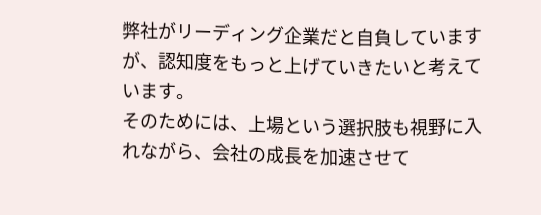弊社がリーディング企業だと自負していますが、認知度をもっと上げていきたいと考えています。
そのためには、上場という選択肢も視野に入れながら、会社の成長を加速させて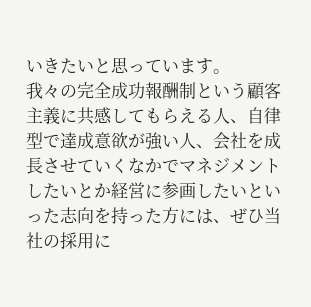いきたいと思っています。
我々の完全成功報酬制という顧客主義に共感してもらえる人、自律型で達成意欲が強い人、会社を成長させていくなかでマネジメントしたいとか経営に参画したいといった志向を持った方には、ぜひ当社の採用に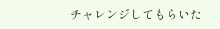チャレンジしてもらいた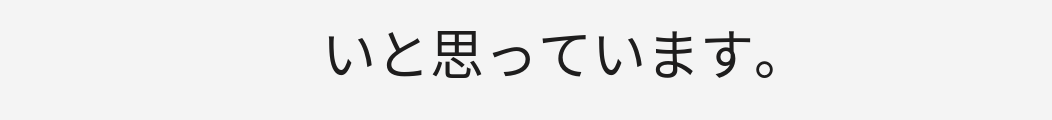いと思っています。